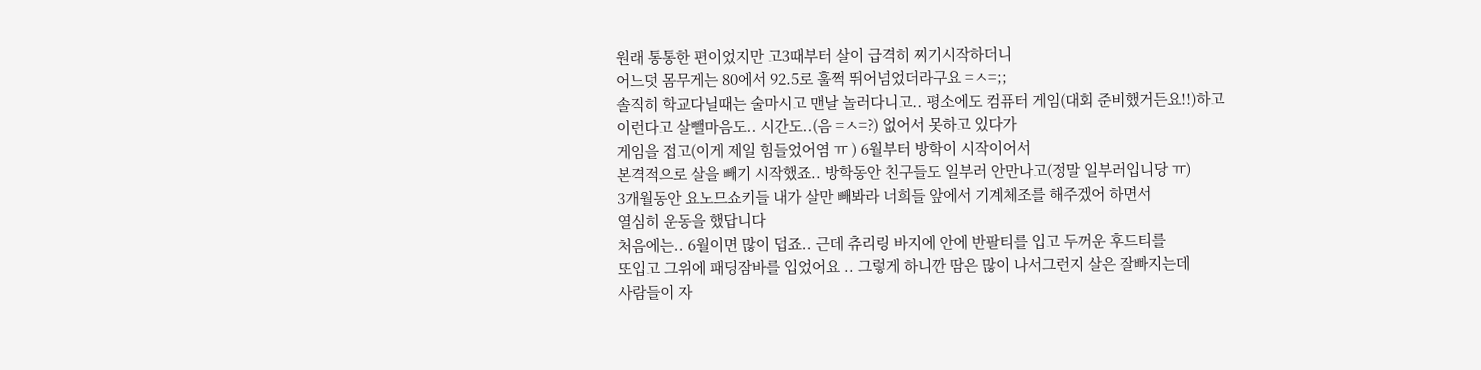원래 통통한 편이었지만 고3때부터 살이 급격히 찌기시작하더니
어느덧 몸무게는 80에서 92.5로 훌쩍 뛰어넘었더라구요 =ㅅ=;;
솔직히 학교다닐때는 술마시고 맨날 놀러다니고.. 평소에도 컴퓨터 게임(대회 준비했거든요!!)하고
이런다고 살뺄마음도.. 시간도..(음 =ㅅ=?) 없어서 못하고 있다가
게임을 접고(이게 제일 힘들었어염 ㅠ ) 6월부터 방학이 시작이어서
본격적으로 살을 빼기 시작했죠.. 방학동안 친구들도 일부러 안만나고(정말 일부러입니당 ㅠ)
3개월동안 요노므쇼키들 내가 살만 빼봐라 너희들 앞에서 기계체조를 해주겠어 하면서
열심히 운동을 했답니다
처음에는.. 6월이면 많이 덥죠.. 근데 츄리링 바지에 안에 반팔티를 입고 두꺼운 후드티를
또입고 그위에 패딩잠바를 입었어요 .. 그렇게 하니깐 땀은 많이 나서그런지 살은 잘빠지는데
사람들이 자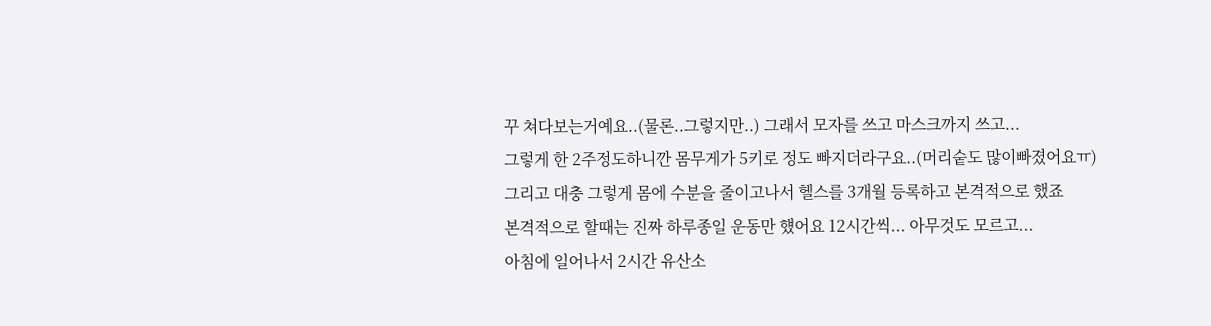꾸 쳐다보는거예요..(물론..그렇지만..) 그래서 모자를 쓰고 마스크까지 쓰고...
그렇게 한 2주정도하니깐 몸무게가 5키로 정도 빠지더라구요..(머리숱도 많이빠졌어요ㅠ)
그리고 대충 그렇게 몸에 수분을 줄이고나서 헬스를 3개월 등록하고 본격적으로 했죠
본격적으로 할때는 진짜 하루종일 운동만 헀어요 12시간씩... 아무것도 모르고...
아침에 일어나서 2시간 유산소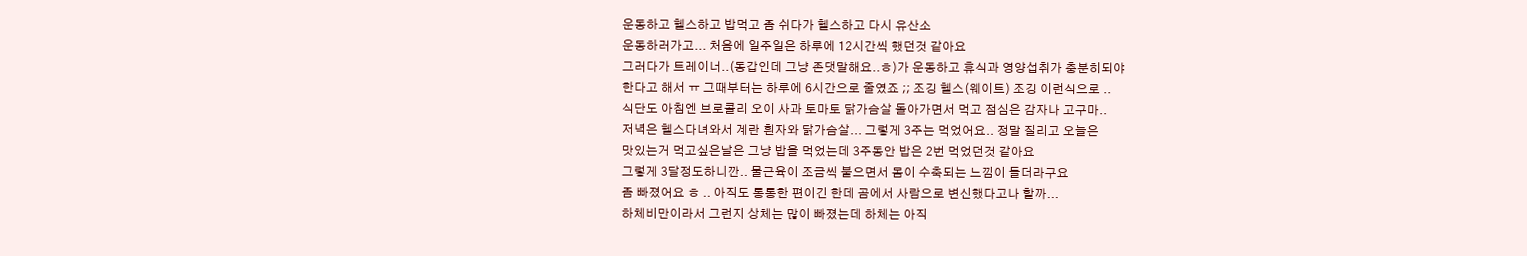운동하고 헬스하고 밥먹고 좀 쉬다가 헬스하고 다시 유산소
운동하러가고... 처음에 일주일은 하루에 12시간씩 했던것 같아요
그러다가 트레이너..(동갑인데 그냥 존댓말해요..ㅎ)가 운동하고 휴식과 영양섭취가 충분히되야
한다고 해서 ㅠ 그때부터는 하루에 6시간으로 줄였죠 ;; 조깅 헬스(웨이트) 조깅 이런식으로 ..
식단도 아침엔 브로콜리 오이 사과 토마토 닭가슴살 돌아가면서 먹고 점심은 감자나 고구마..
저녁은 헬스다녀와서 계란 흰자와 닭가슴살... 그렇게 3주는 먹었어요.. 정말 질리고 오늘은
맛있는거 먹고싶은날은 그냥 밥을 먹었는데 3주동안 밥은 2번 먹었던것 같아요
그렇게 3달정도하니깐.. 물근육이 조금씩 붙으면서 몸이 수축되는 느낌이 들더라구요
좀 빠졌어요 ㅎ .. 아직도 통통한 편이긴 한데 곰에서 사람으로 변신했다고나 할까...
하체비만이라서 그런지 상체는 많이 빠졌는데 하체는 아직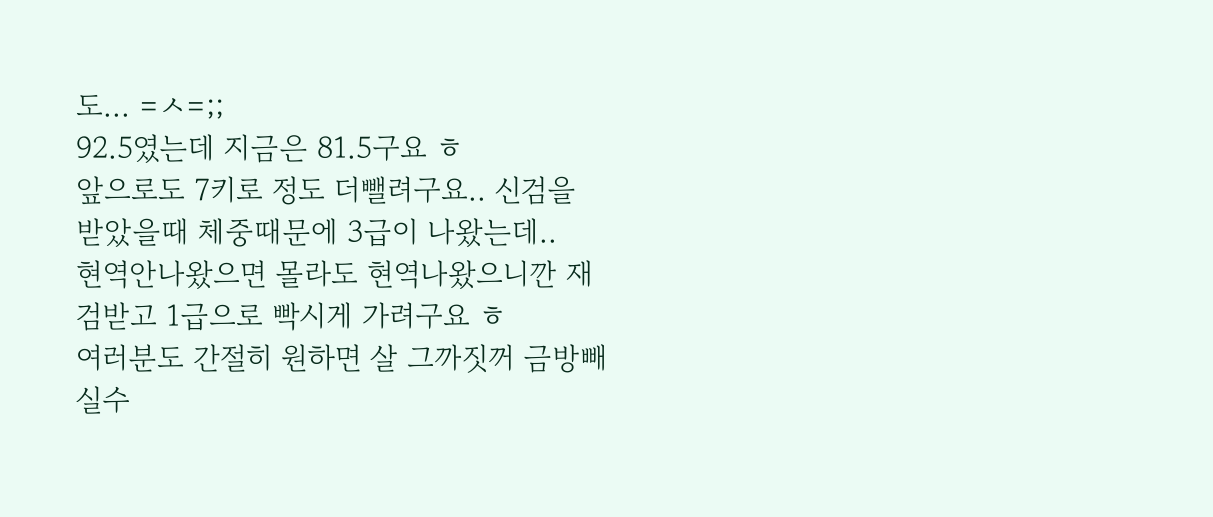도... =ㅅ=;;
92.5였는데 지금은 81.5구요 ㅎ
앞으로도 7키로 정도 더뺄려구요.. 신검을 받았을때 체중때문에 3급이 나왔는데..
현역안나왔으면 몰라도 현역나왔으니깐 재검받고 1급으로 빡시게 가려구요 ㅎ
여러분도 간절히 원하면 살 그까짓꺼 금방빼실수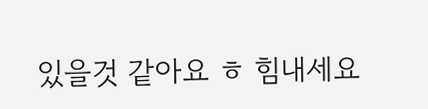있을것 같아요 ㅎ 힘내세요